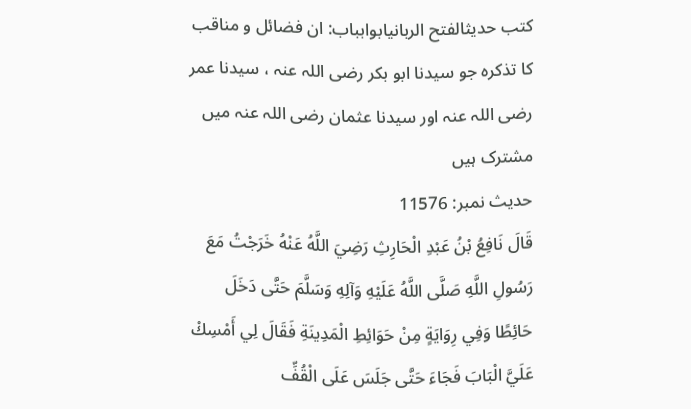کتب حدیثالفتح الربانیابوابباب: ان فضائل و مناقب کا تذکرہ جو سیدنا ابو بکر رضی اللہ عنہ ، سیدنا عمر رضی اللہ عنہ اور سیدنا عثمان رضی اللہ عنہ میں مشترک ہیں
حدیث نمبر: 11576
قَالَ نَافِعُ بْنُ عَبْدِ الْحَارِثِ رَضِيَ اللَّهُ عَنْهُ خَرَجْتُ مَعَ رَسُولِ اللَّهِ صَلَّى اللَّهُ عَلَيْهِ وَآلِهِ وَسَلَّمَ حَتَّى دَخَلَ حَائِطًا وَفِي رِوَايَةٍ مِنْ حَوَائِطِ الْمَدِينَةِ فَقَالَ لِي أَمْسِكْ عَلَيَّ الْبَابَ فَجَاءَ حَتَّى جَلَسَ عَلَى الْقُفِّ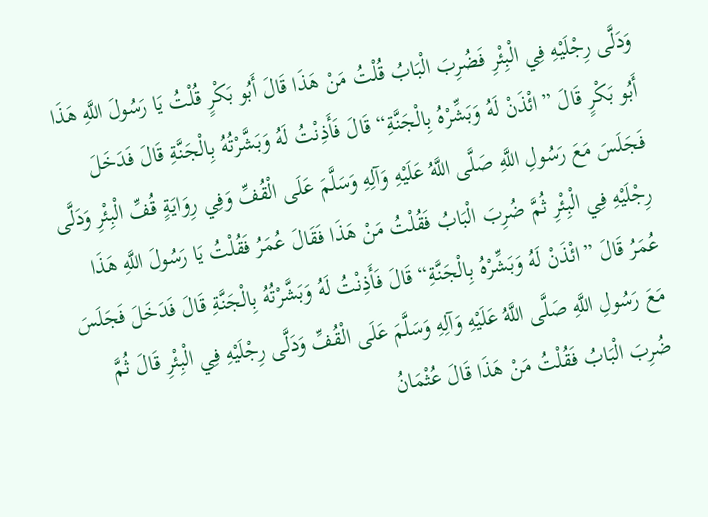وَدَلَّى رِجْلَيْهِ فِي الْبِئْرِ فَضُرِبَ الْبَابُ قُلْتُ مَنْ هَذَا قَالَ أَبُو بَكْرٍ قُلْتُ يَا رَسُولَ اللَّهِ هَذَا أَبُو بَكْرٍ قَالَ ”ائْذَنْ لَهُ وَبَشِّرْهُ بِالْجَنَّةِ“ قَالَ فَأَذِنْتُ لَهُ وَبَشَّرْتُهُ بِالْجَنَّةِ قَالَ فَدَخَلَ فَجَلَسَ مَعَ رَسُولِ اللَّهِ صَلَّى اللَّهُ عَلَيْهِ وَآلِهِ وَسَلَّمَ عَلَى الْقُفِّ وَفِي رِوَايَةٍ قُفِّ الْبِئْرِ وَدَلَّى رِجْلَيْهِ فِي الْبِئْرِ ثُمَّ ضُرِبَ الْبَابُ فَقُلْتُ مَنْ هَذَا فَقَالَ عُمَرُ فَقُلْتُ يَا رَسُولَ اللَّهِ هَذَا عُمَرُ قَالَ ”ائْذَنْ لَهُ وَبَشِّرْهُ بِالْجَنَّةِ“ قَالَ فَأَذِنْتُ لَهُ وَبَشَّرْتُهُ بِالْجَنَّةِ قَالَ فَدَخَلَ فَجَلَسَ مَعَ رَسُولِ اللَّهِ صَلَّى اللَّهُ عَلَيْهِ وَآلِهِ وَسَلَّمَ عَلَى الْقُفِّ وَدَلَّى رِجْلَيْهِ فِي الْبِئْرِ قَالَ ثُمَّ ضُرِبَ الْبَابُ فَقُلْتُ مَنْ هَذَا قَالَ عُثْمَانُ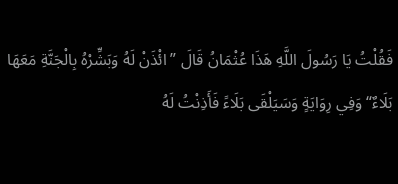فَقُلْتُ يَا رَسُولَ اللَّهِ هَذَا عُثْمَانُ قَالَ ”ائْذَنْ لَهُ وَبَشِّرْهُ بِالْجَنَّةِ مَعَهَا بَلَاءٌ“ وَفِي رِوَايَةٍ وَسَيَلْقَى بَلَاءً فَأَذِنْتُ لَهُ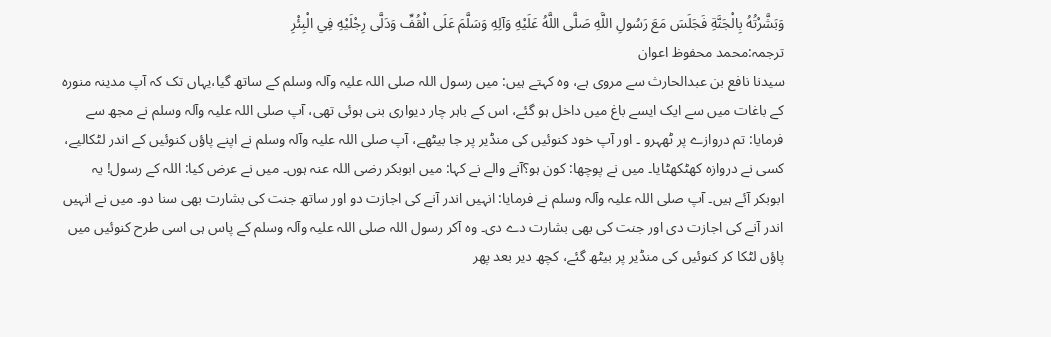وَبَشَّرْتُهُ بِالْجَنَّةِ فَجَلَسَ مَعَ رَسُولِ اللَّهِ صَلَّى اللَّهُ عَلَيْهِ وَآلِهِ وَسَلَّمَ عَلَى الْقُفِّ وَدَلَّى رِجْلَيْهِ فِي الْبِئْرِ
ترجمہ:محمد محفوظ اعوان
سیدنا نافع بن عبدالحارث سے مروی ہے، وہ کہتے ہیں: میں رسول اللہ صلی اللہ علیہ وآلہ وسلم کے ساتھ گیا،یہاں تک کہ آپ مدینہ منورہ کے باغات میں سے ایک ایسے باغ میں داخل ہو گئے، اس کے باہر چار دیواری بنی ہوئی تھی، آپ صلی اللہ علیہ وآلہ وسلم نے مجھ سے فرمایا: تم دروازے پر ٹھہرو ۔ اور آپ خود کنوئیں کی منڈیر پر جا بیٹھے، آپ صلی اللہ علیہ وآلہ وسلم نے اپنے پاؤں کنوئیں کے اندر لٹکالیے، کسی نے دروازہ کھٹکھٹایا۔ میں نے پوچھا: کون ہو؟آنے والے نے کہا: میں ابوبکر رضی اللہ عنہ ہوں۔ میں نے عرض کیا: اللہ کے رسول! یہ ابوبکر آئے ہیں۔ آپ صلی اللہ علیہ وآلہ وسلم نے فرمایا: انہیں اندر آنے کی اجازت دو اور ساتھ جنت کی بشارت بھی سنا دو۔ میں نے انہیں اندر آنے کی اجازت دی اور جنت کی بھی بشارت دے دی۔ وہ آکر رسول اللہ صلی اللہ علیہ وآلہ وسلم کے پاس ہی اسی طرح کنوئیں میں پاؤں لٹکا کر کنوئیں کی منڈیر پر بیٹھ گئے، کچھ دیر بعد پھر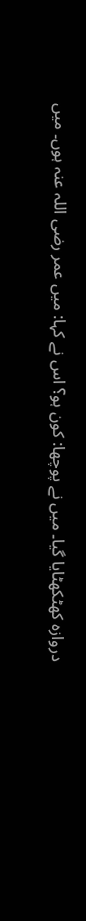دروازہ کھٹکھٹایا گیا۔ میں نے پوچھا: کون ہو؟ اس نے کہا: میں عمر رضی اللہ عنہ ہوں۔ میں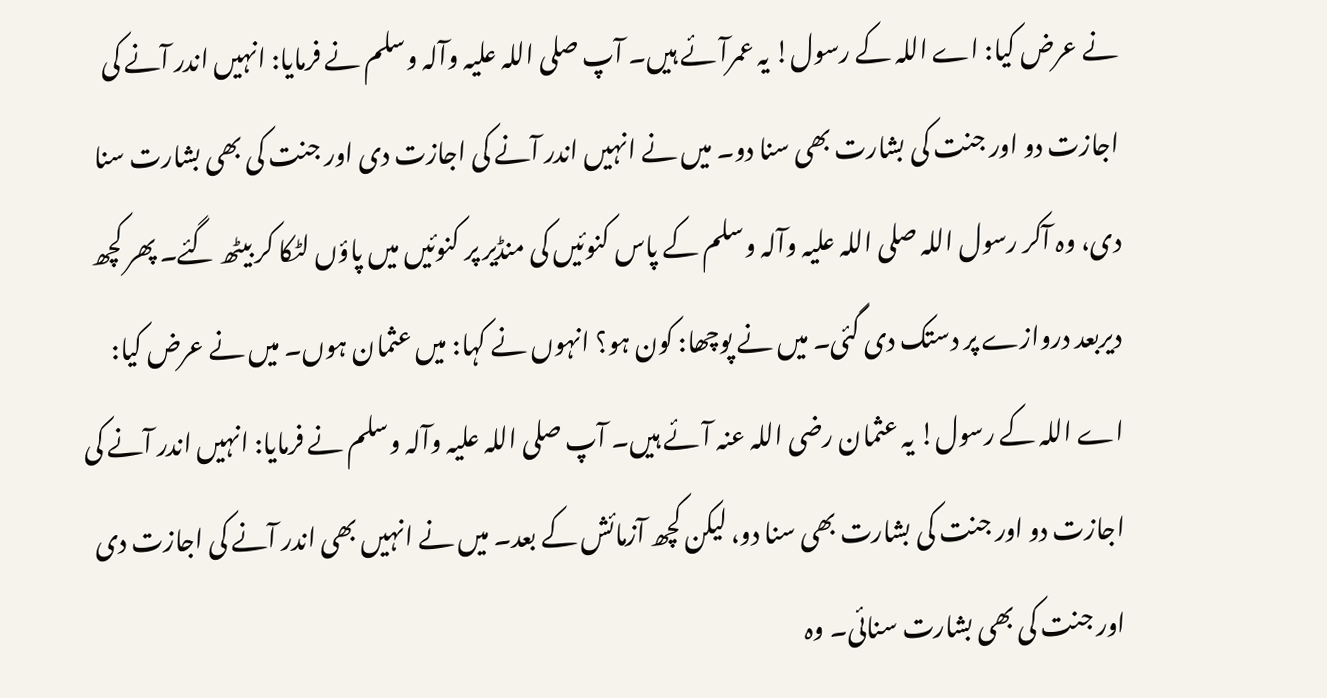نے عرض کیا: اے اللہ کے رسول! یہ عمرآئے ہیں۔ آپ صلی اللہ علیہ وآلہ وسلم نے فرمایا: انہیں اندر آنے کی اجازت دو اور جنت کی بشارت بھی سنا دو۔ میں نے انہیں اندر آنے کی اجازت دی اور جنت کی بھی بشارت سنا دی، وہ آکر رسول اللہ صلی اللہ علیہ وآلہ وسلم کے پاس کنوئیں کی منڈیر پر کنوئیں میں پاؤں لٹکا کر بیٹھ گئے۔ پھر کچھ دیربعد دروازے پر دستک دی گئی۔ میں نے پوچھا: کون ہو؟ انہوں نے کہا: میں عثمان ہوں۔ میں نے عرض کیا: اے اللہ کے رسول! یہ عثمان رضی اللہ عنہ آئے ہیں۔ آپ صلی اللہ علیہ وآلہ وسلم نے فرمایا: انہیں اندر آنے کی اجازت دو اور جنت کی بشارت بھی سنا دو، لیکن کچھ آزمائش کے بعد۔ میں نے انہیں بھی اندر آنے کی اجازت دی اور جنت کی بھی بشارت سنائی۔ وہ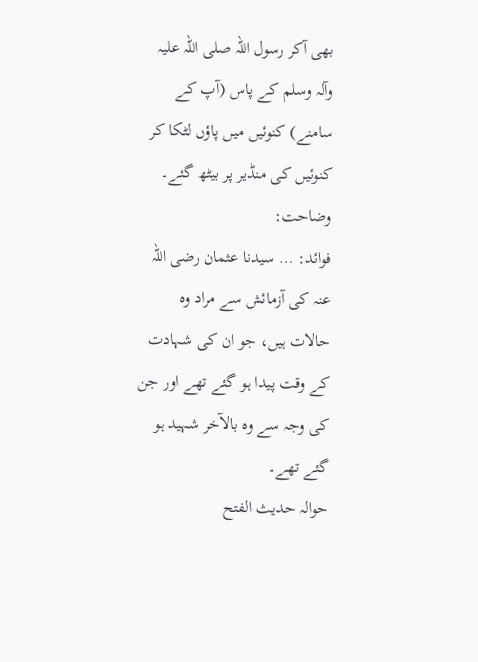بھی آکر رسول اللہ صلی اللہ علیہ وآلہ وسلم کے پاس (آپ کے سامنے) کنوئیں میں پاؤں لٹکا کر کنوئیں کی منڈیر پر بیٹھ گئے۔
وضاحت:
فوائد: … سیدنا عثمان رضی اللہ عنہ کی آزمائش سے مراد وہ حالات ہیں، جو ان کی شہادت کے وقت پیدا ہو گئے تھے اور جن کی وجہ سے وہ بالآخر شہید ہو گئے تھے۔
حوالہ حدیث الفتح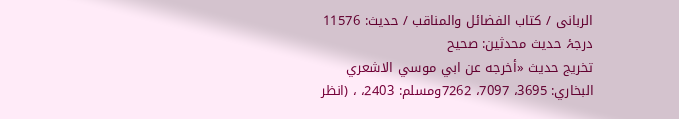الربانی / كتاب الفضائل والمناقب / حدیث: 11576
درجۂ حدیث محدثین: صحیح
تخریج حدیث «أخرجه عن ابي موسي الاشعري البخاري: 3695، 7097، 7262ومسلم: 2403، ، (انظر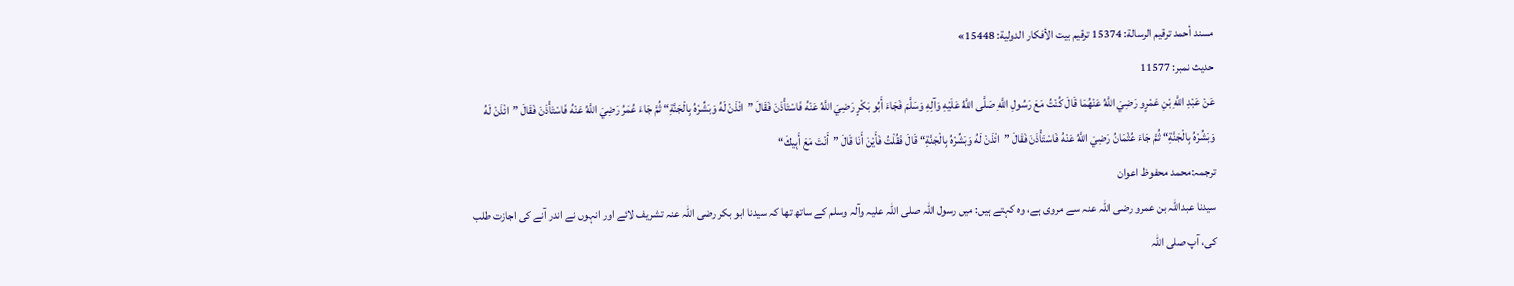مسند أحمد ترقيم الرسالة: 15374 ترقیم بيت الأفكار الدولية: 15448»
حدیث نمبر: 11577
عَنْ عَبْدِ اللَّهِ بْنِ عَمْرٍو رَضِيَ اللَّهُ عَنْهُمَا قَالَ كُنْتُ مَعَ رَسُولِ اللَّهِ صَلَّى اللَّهُ عَلَيْهِ وَآلِهِ وَسَلَّمَ فَجَاءَ أَبُو بَكْرٍ رَضِيَ اللَّهُ عَنْهُ فَاسْتَأْذَنَ فَقَالَ ”ائْذَنْ لَهُ وَبَشِّرْهُ بِالْجَنَّةِ“ ثُمَّ جَاءَ عُمَرُ رَضِيَ اللَّهُ عَنْهُ فَاسْتَأْذَنَ فَقَالَ ”ائْذَنْ لَهُ وَبَشِّرْهُ بِالْجَنَّةِ“ ثُمَّ جَاءَ عُثْمَانُ رَضِيَ اللَّهُ عَنْهُ فَاسْتَأْذَنَ فَقَالَ ”ائْذَنْ لَهُ وَبَشِّرْهُ بِالْجَنَّةِ“ قَالَ فَقُلْتُ فَأَيْنَ أَنَا قَالَ ”أَنْتَ مَعَ أَبِيكَ“
ترجمہ:محمد محفوظ اعوان
سیدنا عبداللہ بن عمرو رضی اللہ عنہ سے مروی ہے، وہ کہتے ہیں: میں رسول اللہ صلی اللہ علیہ وآلہ وسلم کے ساتھ تھا کہ سیدنا ابو بکر رضی اللہ عنہ تشریف لائے اور انہوں نے اندر آنے کی اجازت طلب کی، آپ صلی اللہ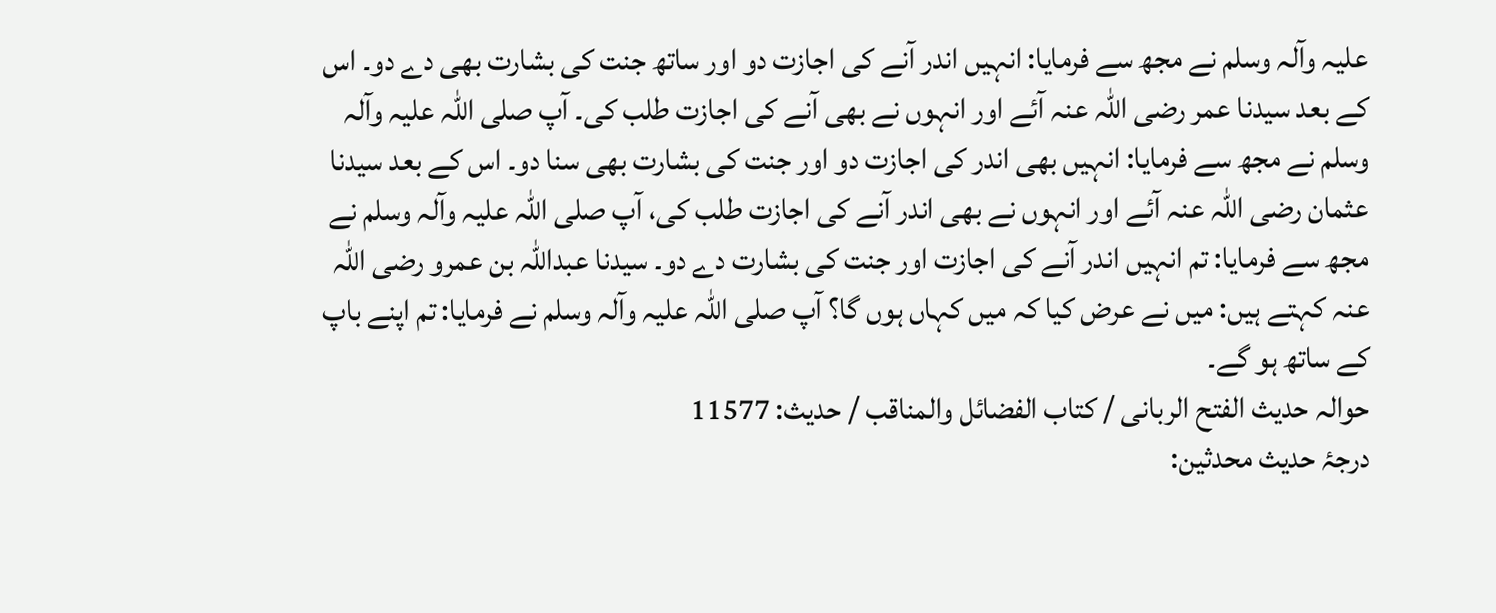علیہ وآلہ وسلم نے مجھ سے فرمایا: انہیں اندر آنے کی اجازت دو اور ساتھ جنت کی بشارت بھی دے دو۔ اس کے بعد سیدنا عمر رضی اللہ عنہ آئے اور انہوں نے بھی آنے کی اجازت طلب کی۔ آپ صلی اللہ علیہ وآلہ وسلم نے مجھ سے فرمایا: انہیں بھی اندر کی اجازت دو اور جنت کی بشارت بھی سنا دو۔ اس کے بعد سیدنا عثمان رضی اللہ عنہ آئے اور انہوں نے بھی اندر آنے کی اجازت طلب کی، آپ صلی اللہ علیہ وآلہ وسلم نے مجھ سے فرمایا: تم انہیں اندر آنے کی اجازت اور جنت کی بشارت دے دو۔ سیدنا عبداللہ بن عمرو رضی اللہ عنہ کہتے ہیں: میں نے عرض کیا کہ میں کہاں ہوں گا؟ آپ صلی اللہ علیہ وآلہ وسلم نے فرمایا: تم اپنے باپ کے ساتھ ہو گے۔
حوالہ حدیث الفتح الربانی / كتاب الفضائل والمناقب / حدیث: 11577
درجۂ حدیث محدثین: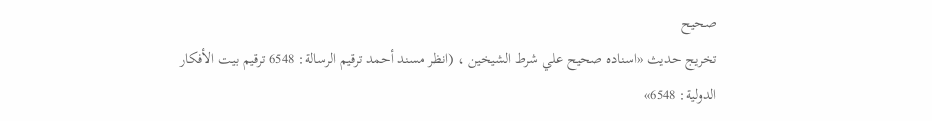صحیح
تخریج حدیث «اسناده صحيح علي شرط الشيخين ، (انظر مسند أحمد ترقيم الرسالة: 6548 ترقیم بيت الأفكار الدولية: 6548»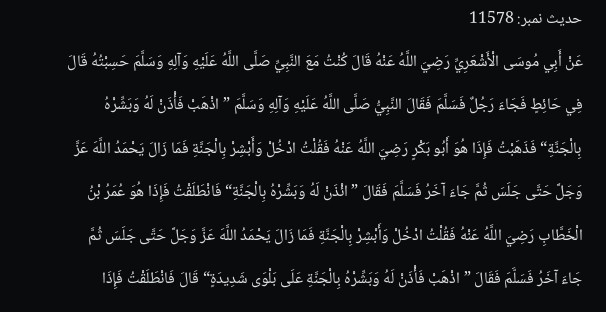حدیث نمبر: 11578
عَنْ أَبِي مُوسَى الْأَشْعَرِيِّ رَضِيَ اللَّهُ عَنْهُ قَالَ كُنْتُ مَعَ النَّبِيِّ صَلَّى اللَّهُ عَلَيْهِ وَآلِهِ وَسَلَّمَ حَسِبْتُهُ قَالَ فِي حَائِطٍ فَجَاءَ رَجُلٌ فَسَلَّمَ فَقَالَ النَّبِيُّ صَلَّى اللَّهُ عَلَيْهِ وَآلِهِ وَسَلَّمَ ”اذْهَبْ فَأْذَنْ لَهُ وَبَشِّرْهُ بِالْجَنَّةِ“ فَذَهَبْتُ فَإِذَا هُوَ أَبُو بَكْرٍ رَضِيَ اللَّهُ عَنْهُ فَقُلْتُ ادْخُلْ وَأَبْشِرْ بِالْجَنَّةِ فَمَا زَالَ يَحْمَدُ اللَّهَ عَزَّ وَجَلَّ حَتَّى جَلَسَ ثُمَّ جَاءَ آخَرُ فَسَلَّمَ فَقَالَ ”ائْذَنْ لَهُ وَبَشِّرْهُ بِالْجَنَّةِ“ فَانْطَلَقْتُ فَإِذَا هُوَ عُمَرُ بْنُ الْخَطَّابِ رَضِيَ اللَّهُ عَنْهُ فَقُلْتُ ادْخُلْ وَأَبْشِرْ بِالْجَنَّةِ فَمَا زَالَ يَحْمَدُ اللَّهَ عَزَّ وَجَلَّ حَتَّى جَلَسَ ثُمَّ جَاءَ آخَرُ فَسَلَّمَ فَقَالَ ”اذْهَبْ فَأْذَنْ لَهُ وَبَشِّرْهُ بِالْجَنَّةِ عَلَى بَلْوَى شَدِيدَةٍ“ قَالَ فَانْطَلَقْتُ فَإِذَا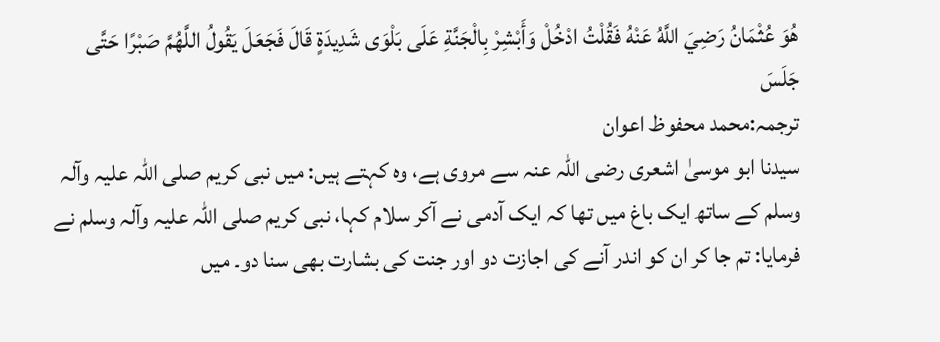هُوَ عُثْمَانُ رَضِيَ اللَّهُ عَنْهُ فَقُلْتُ ادْخُلْ وَأَبْشِرْ بِالْجَنَّةِ عَلَى بَلْوَى شَدِيدَةٍ قَالَ فَجَعَلَ يَقُولُ اللَّهُمَّ صَبْرًا حَتَّى جَلَسَ
ترجمہ:محمد محفوظ اعوان
سیدنا ابو موسیٰ اشعری رضی اللہ عنہ سے مروی ہے، وہ کہتے ہیں: میں نبی کریم صلی اللہ علیہ وآلہ وسلم کے ساتھ ایک باغ میں تھا کہ ایک آدمی نے آکر سلام کہا، نبی کریم صلی اللہ علیہ وآلہ وسلم نے فرمایا: تم جا کر ان کو اندر آنے کی اجازت دو اور جنت کی بشارت بھی سنا دو۔ میں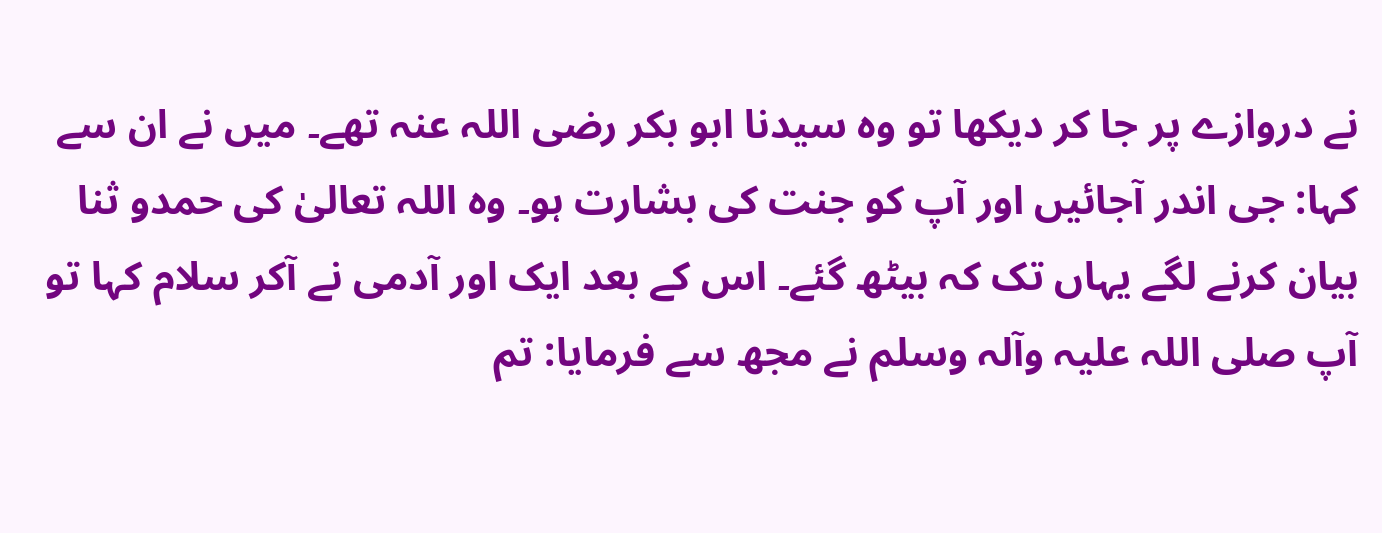نے دروازے پر جا کر دیکھا تو وہ سیدنا ابو بکر رضی اللہ عنہ تھے۔ میں نے ان سے کہا: جی اندر آجائیں اور آپ کو جنت کی بشارت ہو۔ وہ اللہ تعالیٰ کی حمدو ثنا بیان کرنے لگے یہاں تک کہ بیٹھ گئے۔ اس کے بعد ایک اور آدمی نے آکر سلام کہا تو آپ صلی اللہ علیہ وآلہ وسلم نے مجھ سے فرمایا: تم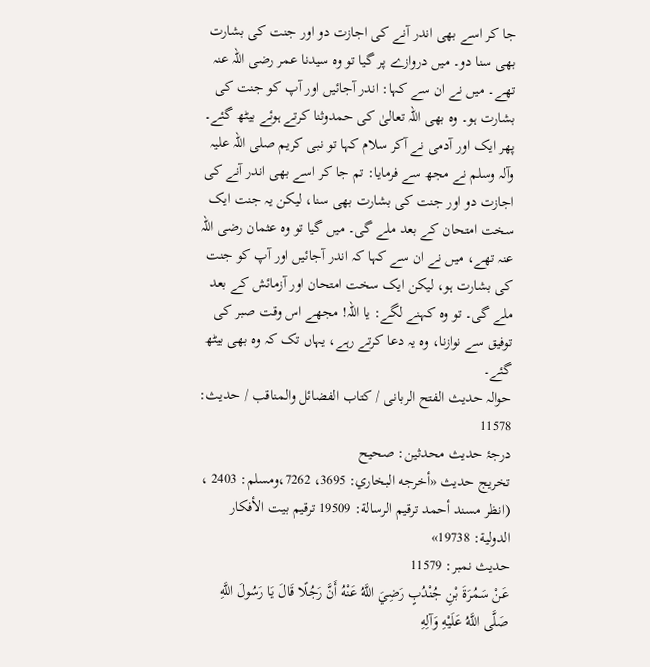جا کر اسے بھی اندر آنے کی اجازت دو اور جنت کی بشارت بھی سنا دو۔ میں دروازے پر گیا تو وہ سیدنا عمر رضی اللہ عنہ تھے۔ میں نے ان سے کہا: اندر آجائیں اور آپ کو جنت کی بشارت ہو۔ وہ بھی اللہ تعالیٰ کی حمدوثنا کرتے ہوئے بیٹھ گئے۔ پھر ایک اور آدمی نے آکر سلام کہا تو نبی کریم صلی اللہ علیہ وآلہ وسلم نے مجھ سے فرمایا: تم جا کر اسے بھی اندر آنے کی اجازت دو اور جنت کی بشارت بھی سنا، لیکن یہ جنت ایک سخت امتحان کے بعد ملے گی۔ میں گیا تو وہ عثمان رضی اللہ عنہ تھے، میں نے ان سے کہا کہ اندر آجائیں اور آپ کو جنت کی بشارت ہو، لیکن ایک سخت امتحان اور آزمائش کے بعد ملے گی۔ تو وہ کہنے لگے: یا اللہ! مجھے اس وقت صبر کی توفیق سے نوازنا، وہ یہ دعا کرتے رہے، یہاں تک کہ وہ بھی بیٹھ گئے۔
حوالہ حدیث الفتح الربانی / كتاب الفضائل والمناقب / حدیث: 11578
درجۂ حدیث محدثین: صحیح
تخریج حدیث «أخرجه البخاري: 3695، 7262،ومسلم: 2403 ، (انظر مسند أحمد ترقيم الرسالة: 19509 ترقیم بيت الأفكار الدولية: 19738»
حدیث نمبر: 11579
عَنْ سَمُرَةَ بْنِ جُنْدُبٍ رَضِيَ اللَّهُ عَنْهُ أَنَّ رَجُلًا قَالَ يَا رَسُولَ اللَّهِ صَلَّى اللَّهُ عَلَيْهِ وَآلِهِ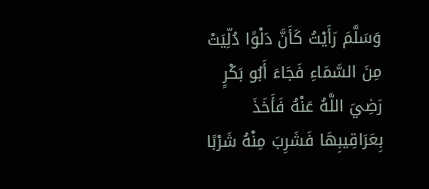وَسَلَّمَ رَأَيْتُ كَأَنَّ دَلْوًا دُلِّيَتْ مِنَ السَّمَاءِ فَجَاءَ أَبُو بَكْرٍ رَضِيَ اللَّهُ عَنْهُ فَأَخَذَ بِعَرَاقِيبِهَا فَشَرِبَ مِنْهُ شَرْبًا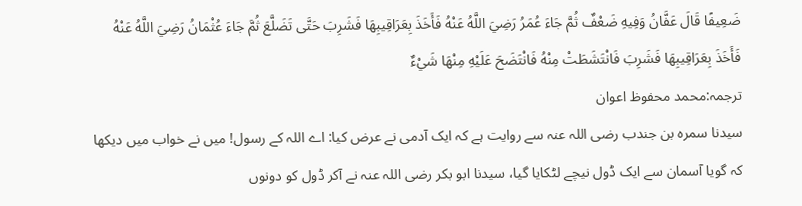ضَعِيفًا قَالَ عَفَّانُ وَفِيهِ ضَعْفٌ ثُمَّ جَاءَ عُمَرُ رَضِيَ اللَّهُ عَنْهُ فَأَخَذَ بِعَرَاقِيبِهَا فَشَرِبَ حَتَّى تَضَلَّعَ ثُمَّ جَاءَ عُثْمَانُ رَضِيَ اللَّهُ عَنْهُ فَأَخَذَ بِعَرَاقِيبِهَا فَشَرِبَ فَانْتَشَطَتْ مِنْهُ فَانْتَضَحَ عَلَيْهِ مِنْهَا شَيْءٌ
ترجمہ:محمد محفوظ اعوان
سیدنا سمرہ بن جندب رضی اللہ عنہ سے روایت ہے کہ ایک آدمی نے عرض کیا: اے اللہ کے رسول! میں نے خواب میں دیکھا کہ گویا آسمان سے ایک ڈول نیچے لٹکایا گیا، سیدنا ابو بکر رضی اللہ عنہ نے آکر ڈول کو دونوں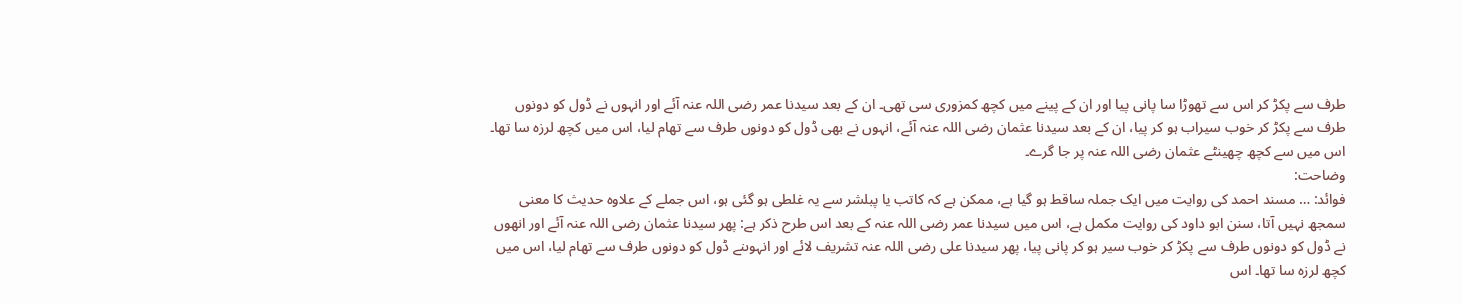طرف سے پکڑ کر اس سے تھوڑا سا پانی پیا اور ان کے پینے میں کچھ کمزوری سی تھی۔ ان کے بعد سیدنا عمر رضی اللہ عنہ آئے اور انہوں نے ڈول کو دونوں طرف سے پکڑ کر خوب سیراب ہو کر پیا، ان کے بعد سیدنا عثمان رضی اللہ عنہ آئے، انہوں نے بھی ڈول کو دونوں طرف سے تھام لیا، اس میں کچھ لرزہ سا تھا۔ اس میں سے کچھ چھینٹے عثمان رضی اللہ عنہ پر جا گرے۔
وضاحت:
فوائد: … مسند احمد کی روایت میں ایک جملہ ساقط ہو گیا ہے، ممکن ہے کہ کاتب یا پبلشر سے یہ غلطی ہو گئی ہو، اس جملے کے علاوہ حدیث کا معنی سمجھ نہیں آتا، سنن ابو داود کی روایت مکمل ہے، اس میں سیدنا عمر رضی اللہ عنہ کے بعد اس طرح ذکر ہے: پھر سیدنا عثمان رضی اللہ عنہ آئے اور انھوں نے ڈول کو دونوں طرف سے پکڑ کر خوب سیر ہو کر پانی پیا، پھر سیدنا علی رضی اللہ عنہ تشریف لائے اور انہوںنے ڈول کو دونوں طرف سے تھام لیا، اس میں کچھ لرزہ سا تھا۔ اس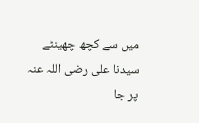میں سے کچھ چھینٹے سیدنا علی رضی اللہ عنہ پر جا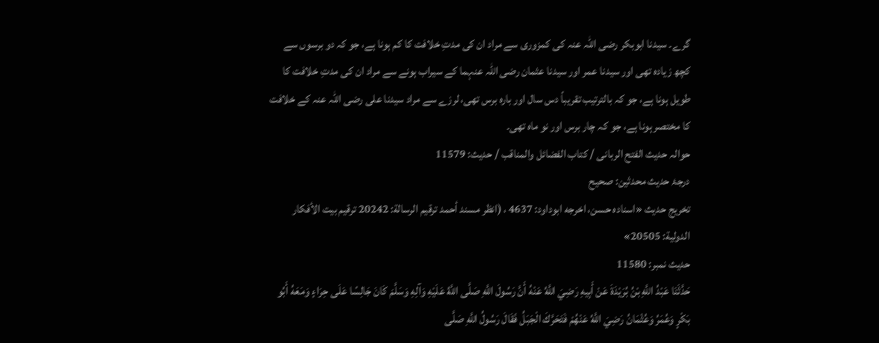گرے۔ سیدنا ابوبکر رضی اللہ عنہ کی کمزوری سے مراد ان کی مدتِ خلافت کا کم ہونا ہے، جو کہ دو برسوں سے کچھ زیادہ تھی اور سیدنا عمر اور سیدنا عثمان رضی اللہ عنہما کے سیراب ہونے سے مراد ان کی مدتِ خلافت کا طویل ہونا ہے، جو کہ بالترتیب تقریباً دس سال اور بارہ برس تھی، لرزے سے مراد سیدنا علی رضی اللہ عنہ کے خلافت کا مختصر ہونا ہے، جو کہ چار برس اور نو ماہ تھی۔
حوالہ حدیث الفتح الربانی / كتاب الفضائل والمناقب / حدیث: 11579
درجۂ حدیث محدثین: صحیح
تخریج حدیث «اسناده حسن، اخرجه ابوداود: 4637 ، (انظر مسند أحمد ترقيم الرسالة: 20242 ترقیم بيت الأفكار الدولية: 20505»
حدیث نمبر: 11580
حَدَّثَنَا عَبْدُ اللَّهِ بْنُ بُرَيْدَةَ عَنْ أَبِيهِ رَضِيَ اللَّهُ عَنْهُ أَنَّ رَسُولَ اللَّهِ صَلَّى اللَّهُ عَلَيْهِ وَآلِهِ وَسَلَّمَ كَانَ جَالِسًا عَلَى حِرَاءٍ وَمَعَهُ أَبُو بَكْرٍ وَعُمَرُ وَعُثْمَانُ رَضِيَ اللَّهُ عَنْهُمْ فَتَحَرَّكَ الْجَبَلُ فَقَالَ رَسُولُ اللَّهِ صَلَّى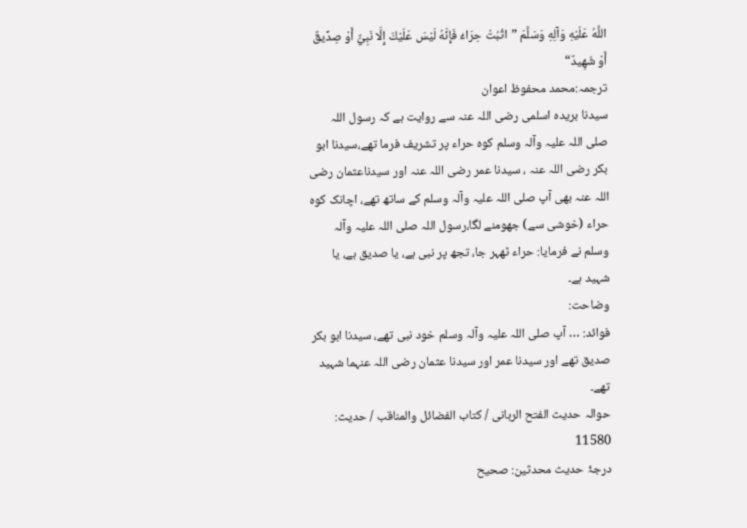اللَّهُ عَلَيْهِ وَآلِهِ وَسَلَّمَ ”اثْبُتْ حِرَاءُ فَإِنَّهُ لَيْسَ عَلَيْكَ إِلَّا نَبِيٌّ أَوْ صِدِّيقٌ أَوْ شَهِيدٌ“
ترجمہ:محمد محفوظ اعوان
سیدنا بریدہ اسلمی رضی اللہ عنہ سے روایت ہے کہ رسول اللہ صلی اللہ علیہ وآلہ وسلم کوہ حراء پر تشریف فرما تھے،سیدنا ابو بکر رضی اللہ عنہ ، سیدنا عمر رضی اللہ عنہ اور سیدناعثمان رضی اللہ عنہ بھی آپ صلی اللہ علیہ وآلہ وسلم کے ساتھ تھے، اچانک کوہ حراء (خوشی سے) جھومنے لگا،رسول اللہ صلی اللہ علیہ وآلہ وسلم نے فرمایا: حراء ٹھہر جا، تجھ پر نبی ہے، یا صدیق ہے، یا شہید ہے۔
وضاحت:
فوائد: … آپ صلی اللہ علیہ وآلہ وسلم خود نبی تھے، سیدنا ابو بکر صدیق تھے اور سیدنا عمر اور سیدنا عثمان رضی اللہ عنہما شہید تھے۔
حوالہ حدیث الفتح الربانی / كتاب الفضائل والمناقب / حدیث: 11580
درجۂ حدیث محدثین: صحیح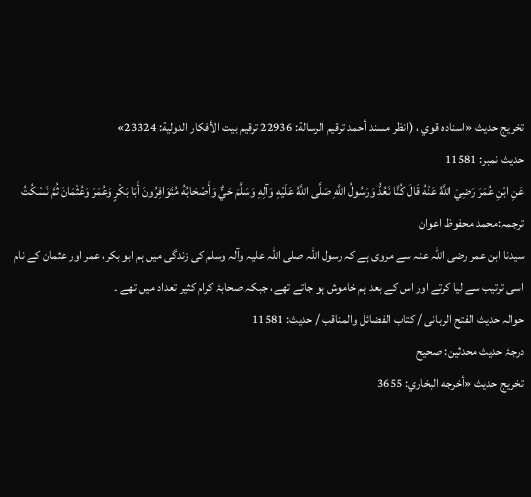تخریج حدیث «اسناده قوي ، (انظر مسند أحمد ترقيم الرسالة: 22936 ترقیم بيت الأفكار الدولية: 23324»
حدیث نمبر: 11581
عَنِ ابْنِ عُمَرَ رَضِيَ اللَّهُ عَنْهُ قَالَ كُنَّا نَعُدُّ وَرَسُولُ اللَّهِ صَلَّى اللَّهُ عَلَيْهِ وَآلِهِ وَسَلَّمَ حَيٌّ وَأَصْحَابُهُ مُتَوَافِرُونَ أَبَا بَكْرٍ وَعُمَرَ وَعُثْمَانَ ثُمَّ نَسْكُتُ
ترجمہ:محمد محفوظ اعوان
سیدنا ابن عمر رضی اللہ عنہ سے مروی ہے کہ رسول اللہ صلی اللہ علیہ وآلہ وسلم کی زندگی میں ہم ابو بکر، عمر اور عثمان کے نام اسی ترتیب سے لیا کرتے اور اس کے بعد ہم خاموش ہو جاتے تھے، جبکہ صحابۂ کرام کثیر تعداد میں تھے ۔
حوالہ حدیث الفتح الربانی / كتاب الفضائل والمناقب / حدیث: 11581
درجۂ حدیث محدثین: صحیح
تخریج حدیث «أخرجه البخاري: 3655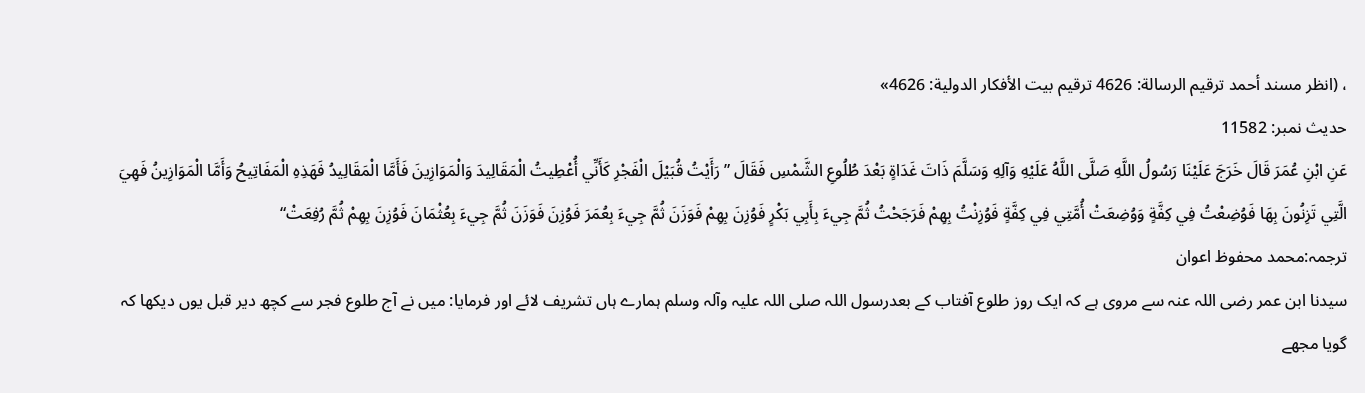، (انظر مسند أحمد ترقيم الرسالة: 4626 ترقیم بيت الأفكار الدولية: 4626»
حدیث نمبر: 11582
عَنِ ابْنِ عُمَرَ قَالَ خَرَجَ عَلَيْنَا رَسُولُ اللَّهِ صَلَّى اللَّهُ عَلَيْهِ وَآلِهِ وَسَلَّمَ ذَاتَ غَدَاةٍ بَعْدَ طُلُوعِ الشَّمْسِ فَقَالَ ”رَأَيْتُ قُبَيْلَ الْفَجْرِ كَأَنِّي أُعْطِيتُ الْمَقَالِيدَ وَالْمَوَازِينَ فَأَمَّا الْمَقَالِيدُ فَهَذِهِ الْمَفَاتِيحُ وَأَمَّا الْمَوَازِينُ فَهِيَ الَّتِي تَزِنُونَ بِهَا فَوُضِعْتُ فِي كِفَّةٍ وَوُضِعَتْ أُمَّتِي فِي كِفَّةٍ فَوُزِنْتُ بِهِمْ فَرَجَحْتُ ثُمَّ جِيءَ بِأَبِي بَكْرٍ فَوُزِنَ بِهِمْ فَوَزَنَ ثُمَّ جِيءَ بِعُمَرَ فَوُزِنَ فَوَزَنَ ثُمَّ جِيءَ بِعُثْمَانَ فَوُزِنَ بِهِمْ ثُمَّ رُفِعَتْ“
ترجمہ:محمد محفوظ اعوان
سیدنا ابن عمر رضی اللہ عنہ سے مروی ہے کہ ایک روز طلوع آفتاب کے بعدرسول اللہ صلی اللہ علیہ وآلہ وسلم ہمارے ہاں تشریف لائے اور فرمایا: میں نے آج طلوع فجر سے کچھ دیر قبل یوں دیکھا کہ گویا مجھے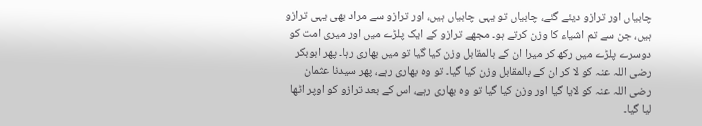چابیاں اور ترازو دیئے گئے، چابیاں تو یہی چابیاں ہیں، اور ترازو سے مراد بھی یہی ترازو ہیں، جن سے تم اشیاء کا وزن کرتے ہو۔ مجھے ترازو کے ایک پلڑے میں اور میری امت کو دوسرے پلڑے میں رکھ کر میرا ان کے بالمقابل وزن کیا گیا تو میں بھاری رہا۔ پھر ابوبکر رضی اللہ عنہ کو لا کر ان کے بالمقابل وزن کیا گیا۔ تو وہ بھاری رہے، پھر سیدنا عثمان رضی اللہ عنہ کو لایا گیا اور وزن کیا گیا تو وہ بھاری رہے، اس کے بعد ترازو کو اوپر اٹھا لیا گیا۔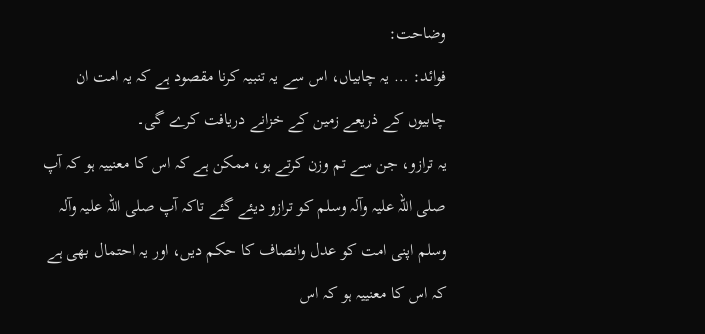وضاحت:
فوائد: … یہ چابیاں، اس سے یہ تنبیہ کرنا مقصود ہے کہ یہ امت ان چابیوں کے ذریعے زمین کے خزانے دریافت کرے گی۔
یہ ترازو، جن سے تم وزن کرتے ہو، ممکن ہے کہ اس کا معنییہ ہو کہ آپ صلی اللہ علیہ وآلہ وسلم کو ترازو دیئے گئے تاکہ آپ صلی اللہ علیہ وآلہ وسلم اپنی امت کو عدل وانصاف کا حکم دیں، اور یہ احتمال بھی ہے کہ اس کا معنییہ ہو کہ اس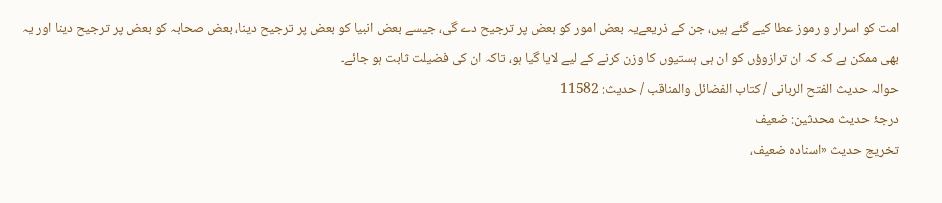امت کو اسرار و رموز عطا کیے گئے ہیں، جن کے ذریعےیہ بعض امور کو بعض پر ترجیح دے گی، جیسے بعض انبیا کو بعض پر ترجیح دینا، بعض صحابہ کو بعض پر ترجیح دینا اور یہ بھی ممکن ہے کہ کہ ان ترازوؤں کو ان ہی ہستیوں کا وزن کرنے کے لیے لایا گیا ہو، تاکہ ان کی فضیلت ثابت ہو جائے۔
حوالہ حدیث الفتح الربانی / كتاب الفضائل والمناقب / حدیث: 11582
درجۂ حدیث محدثین: ضعیف
تخریج حدیث «اسناده ضعيف،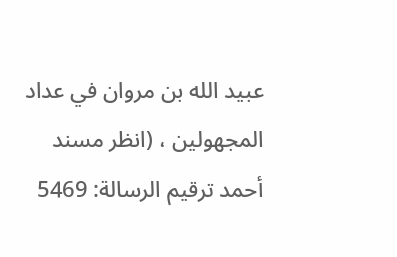عبيد الله بن مروان في عداد المجھولين ، (انظر مسند أحمد ترقيم الرسالة: 5469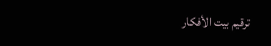ترقیم بيت الأفكار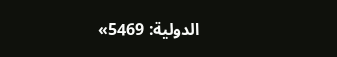الدولية: 5469»